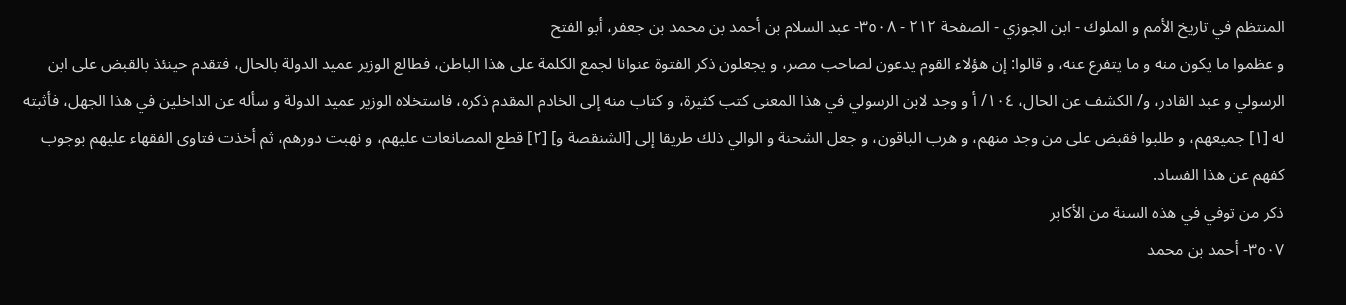المنتظم في تاريخ الأمم و الملوك - ابن الجوزي - الصفحة ٢١٢ - ٣٥٠٨- عبد السلام بن أحمد بن محمد بن جعفر، أبو الفتح
و عظموا ما يكون منه و ما يتفرع عنه، و قالوا: إن هؤلاء القوم يدعون لصاحب مصر، و يجعلون ذكر الفتوة عنوانا لجمع الكلمة على هذا الباطن، فطالع الوزير عميد الدولة بالحال، فتقدم حينئذ بالقبض على ابن الرسولي و عبد القادر، و/ الكشف عن الحال، ١٠٤/ أ و وجد لابن الرسولي في هذا المعنى كتب كثيرة، و كتاب منه إلى الخادم المقدم ذكره، فاستخلاه الوزير عميد الدولة و سأله عن الداخلين في هذا الجهل، فأثبته له [١] جميعهم، و طلبوا فقبض على من وجد منهم، و هرب الباقون، و جعل الشحنة و الوالي ذلك طريقا إلى [الشنقصة و] [٢] قطع المصانعات عليهم، و نهبت دورهم، ثم أخذت فتاوى الفقهاء عليهم بوجوب كفهم عن هذا الفساد.
ذكر من توفي في هذه السنة من الأكابر
٣٥٠٧- أحمد بن محمد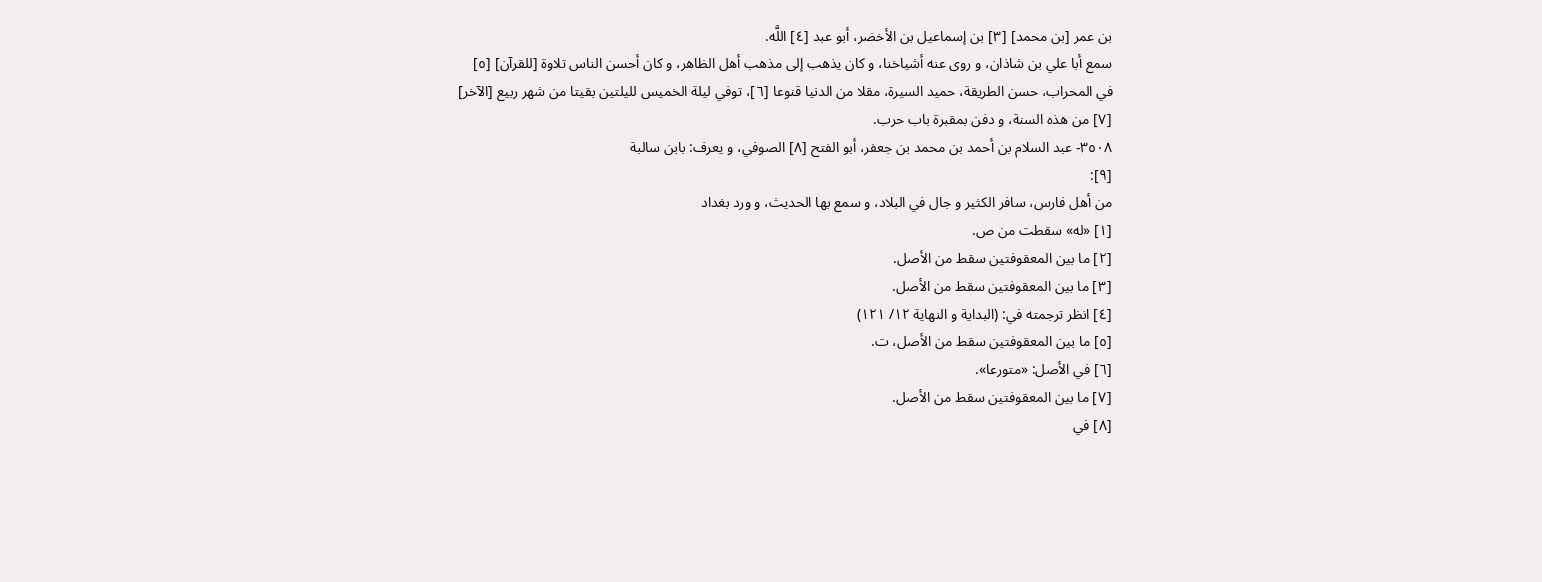بن عمر [بن محمد] [٣] بن إسماعيل بن الأخضر، أبو عبد [٤] اللَّه.
سمع أبا علي بن شاذان، و روى عنه أشياخنا، و كان يذهب إلى مذهب أهل الظاهر، و كان أحسن الناس تلاوة [للقرآن] [٥] في المحراب، حسن الطريقة، حميد السيرة، مقلا من الدنيا قنوعا [٦]، توفي ليلة الخميس لليلتين بقيتا من شهر ربيع [الآخر] [٧] من هذه السنة، و دفن بمقبرة باب حرب.
٣٥٠٨- عبد السلام بن أحمد بن محمد بن جعفر، أبو الفتح [٨] الصوفي، و يعرف: بابن سالبة
[٩]:
من أهل فارس، سافر الكثير و جال في البلاد، و سمع بها الحديث، و ورد بغداد
[١] «له» سقطت من ص.
[٢] ما بين المعقوفتين سقط من الأصل.
[٣] ما بين المعقوفتين سقط من الأصل.
[٤] انظر ترجمته في: (البداية و النهاية ١٢/ ١٢١)
[٥] ما بين المعقوفتين سقط من الأصل، ت.
[٦] في الأصل: «متورعا».
[٧] ما بين المعقوفتين سقط من الأصل.
[٨] في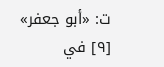ت: «أبو جعفر»
[٩] في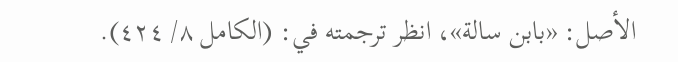الأصل: «بابن سالة»، انظر ترجمته في: (الكامل ٨/ ٤٢٤).